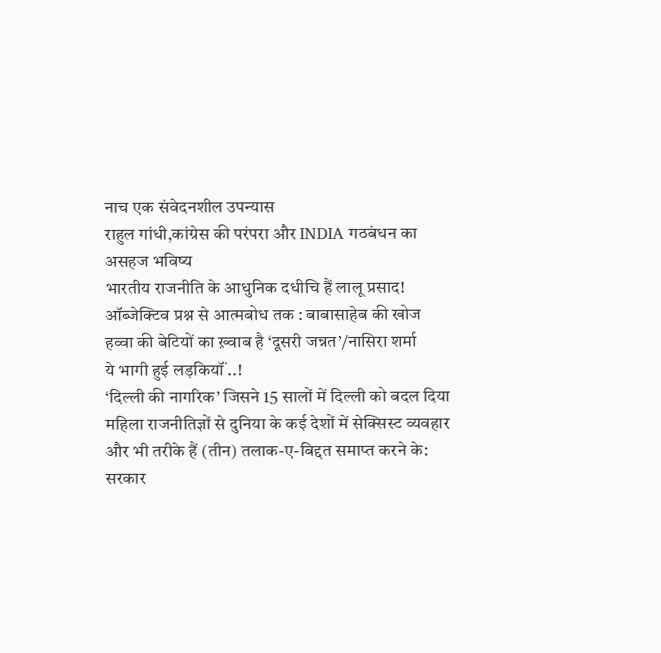नाच एक संवेदनशील उपन्यास
राहुल गांधी,कांग्रेस की परंपरा और INDIA गठबंधन का असहज भविष्य
भारतीय राजनीति के आधुनिक दधीचि हैं लालू प्रसाद!
ऑब्जेक्टिव प्रश्न से आत्मबोध तक : बाबासाहेब की खोज
हव्वा की बेटियों का ख़्वाब है ‘दूसरी जन्नत’/नासिरा शर्मा
ये भागी हुई लड़कियॉं ..!
‘दिल्ली की नागरिक’ जिसने 15 सालों में दिल्ली को बदल दिया
महिला राजनीतिज्ञों से दुनिया के कई देशों में सेक्सिस्ट व्यवहार
और भी तरीके हैं (तीन) तलाक-ए-बिद्दत समाप्त करने के: सरकार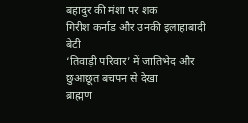बहादुर की मंशा पर शक
गिरीश कर्नाड और उनकी इलाहाबादी बेटी
‘तिवाड़ी परिवार’ में जातिभेद और छुआछूत बचपन से देखा
ब्राह्मण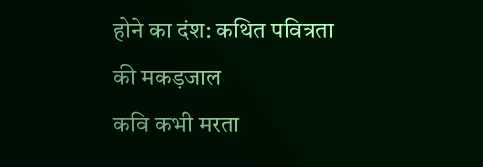होने का दंश: कथित पवित्रता की मकड़जाल
कवि कभी मरता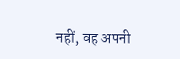नहीं, वह अपनी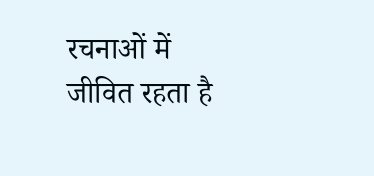रचनाओं में जीवित रहता है